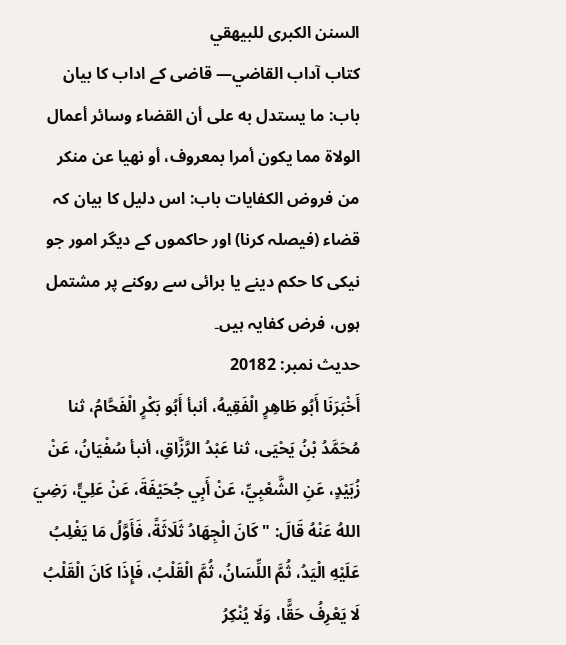السنن الكبرى للبيهقي
كتاب آداب القاضي— قاضی کے اداب کا بیان
باب: ما يستدل به على أن القضاء وسائر أعمال الولاة مما يكون أمرا بمعروف، أو نهيا عن منكر من فروض الكفايات باب: اس دلیل کا بیان کہ قضاء (فیصلہ کرنا) اور حاکموں کے دیگر امور جو نیکی کا حکم دینے یا برائی سے روکنے پر مشتمل ہوں، فرض کفایہ ہیں۔
حدیث نمبر: 20182
أَخْبَرَنَا أَبُو طَاهِرٍ الْفَقِيهُ، أنبأ أَبُو بَكْرٍ الْفَحَّامُ، ثنا مُحَمَّدُ بْنُ يَحْيَى، ثنا عَبْدُ الرَّزَّاقِ، أنبأ سُفْيَانُ، عَنْ زُبَيْدٍ، عَنِ الشَّعْبِيِّ، عَنْ أَبِي جُحَيْفَةَ، عَنْ عَلِيٍّ، رَضِيَ اللهُ عَنْهُ قَالَ: " كَانَ الْجِهَادُ ثَلَاثَةً، فَأَوَّلُ مَا يَغْلِبُ عَلَيْهِ الْيَدُ، ثُمَّ اللِّسَانُ، ثُمَّ الْقَلْبُ، فَإِذَا كَانَ الْقَلْبُ لَا يَعْرِفُ حَقًّا، وَلَا يُنْكِرُ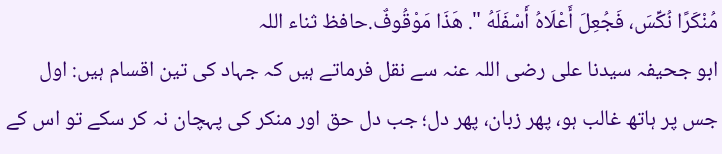مُنْكَرًا نُكِّسَ، فَجُعِلَ أَعْلَاهُ أَسْفَلَهُ ". هَذَا مَوْقُوفٌ.حافظ ثناء اللہ
ابو جحیفہ سیدنا علی رضی اللہ عنہ سے نقل فرماتے ہیں کہ جہاد کی تین اقسام ہیں: اول جس پر ہاتھ غالب ہو، پھر زبان، پھر دل؛ جب دل حق اور منکر کی پہچان نہ کر سکے تو اس کے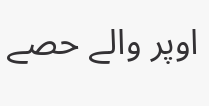اوپر والے حصے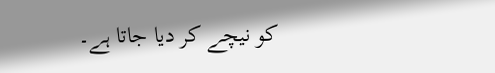کو نیچے کر دیا جاتا ہے۔